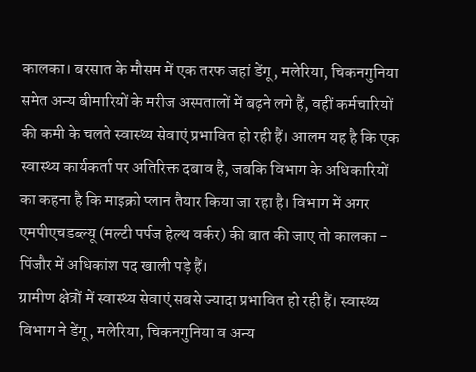कालका। बरसात के मौसम में एक तरफ जहां डेंगू, मलेरिया, चिकनगुनिया समेत अन्य बीमारियों के मरीज अस्पतालों में बढ़ने लगे हैं, वहीं कर्मचारियों की कमी के चलते स्वास्थ्य सेवाएं प्रभावित हो रही हैं। आलम यह है कि एक स्वास्थ्य कार्यकर्ता पर अतिरिक्त दबाव है, जबकि विभाग के अधिकारियों का कहना है कि माइक्रो प्लान तैयार किया जा रहा है। विभाग में अगर एमपीएचडब्ल्यू (मल्टी पर्पज हेल्थ वर्कर) की बात की जाए तो कालका - पिंजौर में अधिकांश पद खाली पड़े हैं।
ग्रामीण क्षेत्रों में स्वास्थ्य सेवाएं सबसे ज्यादा प्रभावित हो रही हैं। स्वास्थ्य विभाग ने डेंगू, मलेरिया, चिकनगुनिया व अन्य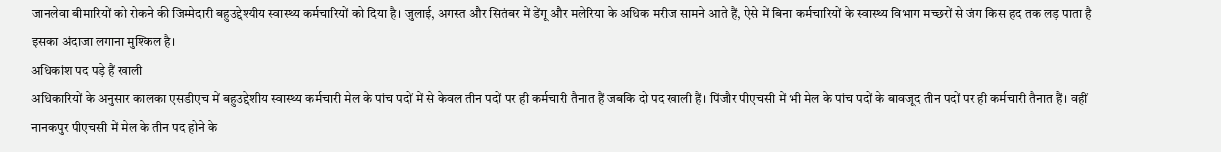जानलेवा बीमारियों को रोकने की जिम्मेदारी बहुउद्देश्यीय स्वास्थ्य कर्मचारियों को दिया है। जुलाई, अगस्त और सितंबर में डेंगू और मलेरिया के अधिक मरीज सामने आते हैं, ऐसे में बिना कर्मचारियों के स्वास्थ्य विभाग मच्छरों से जंग किस हद तक लड़ पाता है इसका अंदाजा लगाना मुश्किल है।
अधिकांश पद पड़े हैं खाली
अधिकारियों के अनुसार कालका एसडीएच में बहुउद्देशीय स्वास्थ्य कर्मचारी मेल के पांच पदों में से केवल तीन पदों पर ही कर्मचारी तैनात हैं जबकि दो पद खाली हैं। पिंजौर पीएचसी में भी मेल के पांच पदों के बावजूद तीन पदों पर ही कर्मचारी तैनात हैं। वहीं नानकपुर पीएचसी में मेल के तीन पद होने के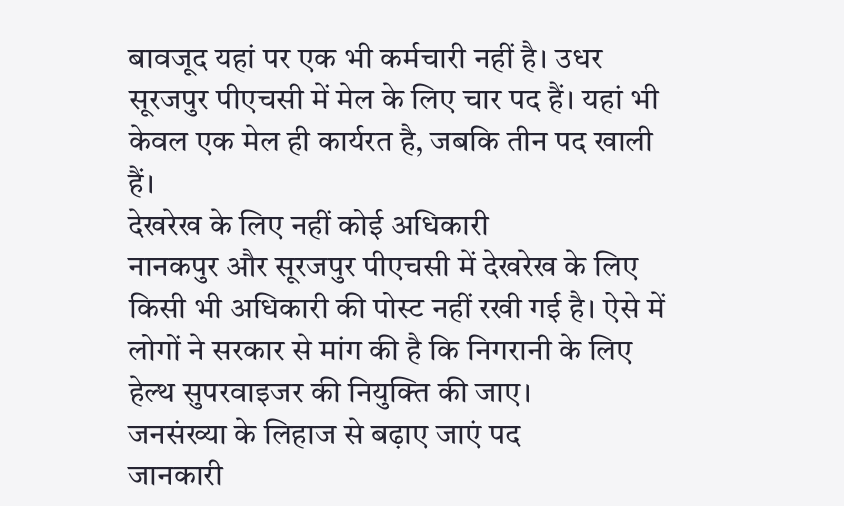बावजूद यहां पर एक भी कर्मचारी नहीं है। उधर सूरजपुर पीएचसी में मेल के लिए चार पद हैं। यहां भी केवल एक मेल ही कार्यरत है, जबकि तीन पद खाली हैं।
देखरेख के लिए नहीं कोई अधिकारी
नानकपुर और सूरजपुर पीएचसी में देखरेख के लिए किसी भी अधिकारी की पोस्ट नहीं रखी गई है। ऐसे में लोगों ने सरकार से मांग की है कि निगरानी के लिए हेल्थ सुपरवाइजर की नियुक्ति की जाए।
जनसंख्या के लिहाज से बढ़ाए जाएं पद
जानकारी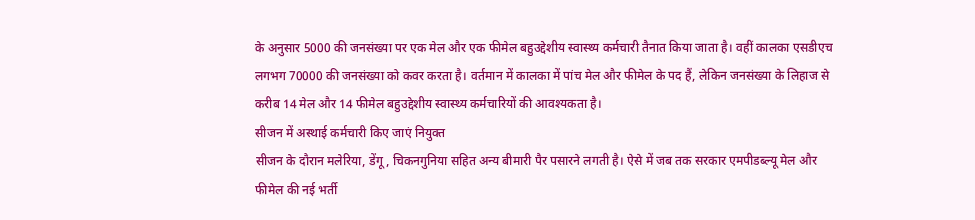के अनुसार 5000 की जनसंख्या पर एक मेल और एक फीमेल बहुउद्देशीय स्वास्थ्य कर्मचारी तैनात किया जाता है। वहीं कालका एसडीएच लगभग 70000 की जनसंख्या को कवर करता है। वर्तमान में कालका में पांच मेल और फीमेल के पद हैं, लेकिन जनसंख्या के लिहाज से करीब 14 मेल और 14 फीमेल बहुउद्देशीय स्वास्थ्य कर्मचारियों की आवश्यकता है।
सीजन में अस्थाई कर्मचारी किए जाएं नियुक्त
सीजन के दौरान मलेरिया, डेंगू, चिकनगुनिया सहित अन्य बीमारी पैर पसारने लगती है। ऐसे में जब तक सरकार एमपीडब्ल्यू मेल और फीमेल की नई भर्ती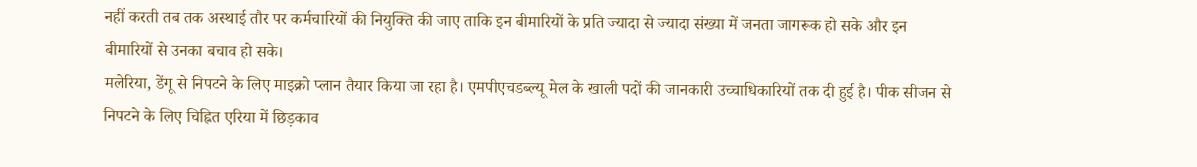नहीं करती तब तक अस्थाई तौर पर कर्मचारियों की नियुक्ति की जाए ताकि इन बीमारियों के प्रति ज्यादा से ज्यादा संख्या में जनता जागरूक हो सके और इन बीमारियों से उनका बचाव हो सके।
मलेरिया, डेंगू से निपटने के लिए माइक्रो प्लान तैयार किया जा रहा है। एमपीएचडब्ल्यू मेल के खाली पदों की जानकारी उच्चाधिकारियों तक दी हुई है। पीक सीजन से निपटने के लिए चिह्नित एरिया में छिड़काव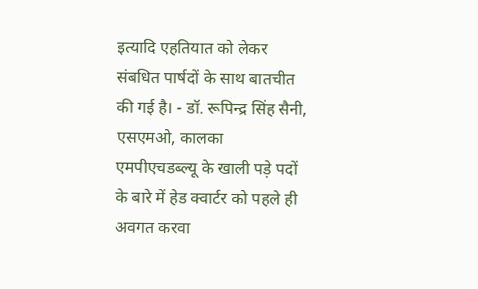इत्यादि एहतियात को लेकर संबधित पार्षदों के साथ बातचीत की गई है। - डॉ. रूपिन्द्र सिंह सैनी, एसएमओ, कालका
एमपीएचडब्ल्यू के खाली पड़े पदों के बारे में हेड क्वार्टर को पहले ही अवगत करवा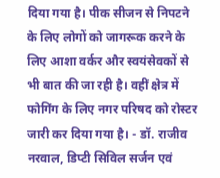दिया गया है। पीक सीजन से निपटने के लिए लोगों को जागरूक करने के लिए आशा वर्कर और स्वयंसेवकों से भी बात की जा रही है। वहीं क्षेत्र में फोगिंग के लिए नगर परिषद को रोस्टर जारी कर दिया गया है। - डॉ. राजीव नरवाल, डिप्टी सिविल सर्जन एवं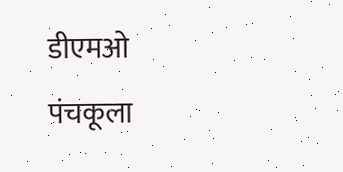डीएमओ पंचकूला